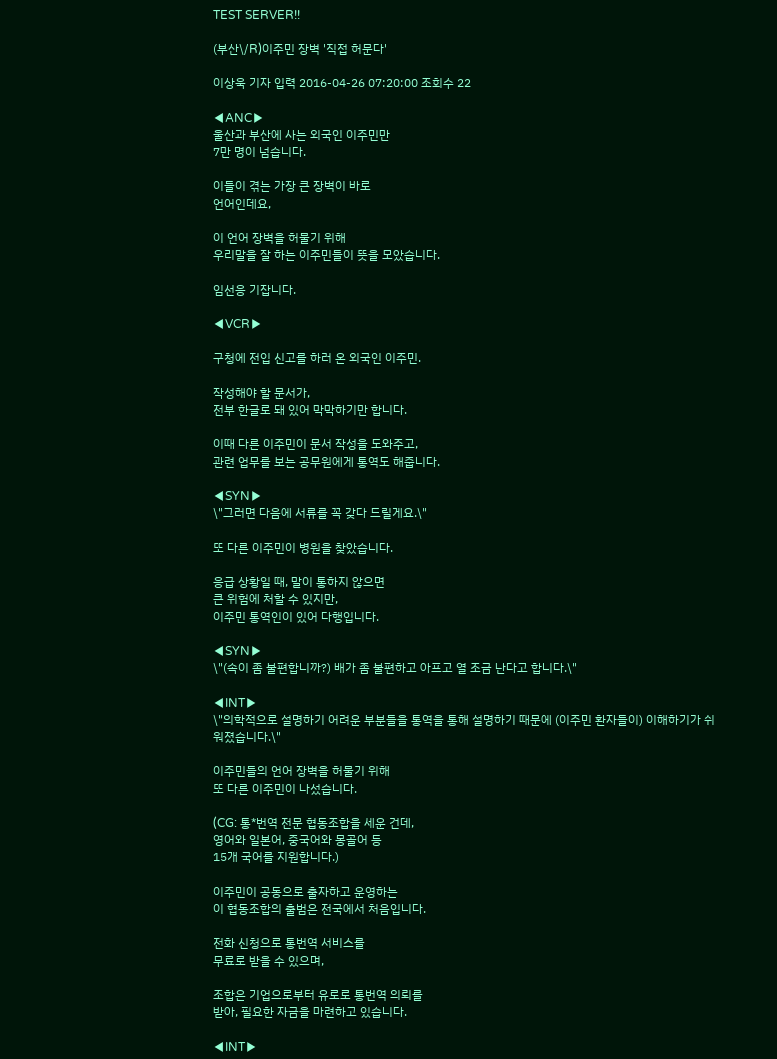TEST SERVER!!

(부산\/R)이주민 장벽 '직접 허문다'

이상욱 기자 입력 2016-04-26 07:20:00 조회수 22

◀ANC▶
울산과 부산에 사는 외국인 이주민만
7만 명이 넘습니다.

이들이 겪는 가장 큰 장벽이 바로
언어인데요,

이 언어 장벽을 허물기 위해
우리말을 잘 하는 이주민들이 뜻을 모았습니다.

임선응 기잡니다.

◀VCR▶

구청에 전입 신고를 하러 온 외국인 이주민.

작성해야 할 문서가,
전부 한글로 돼 있어 막막하기만 합니다.

이때 다른 이주민이 문서 작성을 도와주고,
관련 업무를 보는 공무원에게 통역도 해줍니다.

◀SYN▶
\"그러면 다음에 서류를 꼭 갖다 드릴게요.\"

또 다른 이주민이 병원을 찾았습니다.

응급 상황일 때, 말이 통하지 않으면
큰 위험에 처할 수 있지만,
이주민 통역인이 있어 다행입니다.

◀SYN▶
\"(속이 좀 불편합니까?) 배가 좀 불편하고 아프고 열 조금 난다고 합니다.\"

◀INT▶
\"의학적으로 설명하기 어려운 부분들을 통역을 통해 설명하기 때문에 (이주민 환자들이) 이해하기가 쉬워졌습니다.\"

이주민들의 언어 장벽을 허물기 위해
또 다른 이주민이 나섰습니다.

(CG: 통*번역 전문 협동조합을 세운 건데,
영어와 일본어, 중국어와 몽골어 등
15개 국어를 지원합니다.)

이주민이 공동으로 출자하고 운영하는
이 협동조합의 출범은 전국에서 처음입니다.

전화 신청으로 통번역 서비스를
무료로 받을 수 있으며,

조합은 기업으로부터 유로로 통번역 의뢰를
받아, 필요한 자금을 마련하고 있습니다.

◀INT▶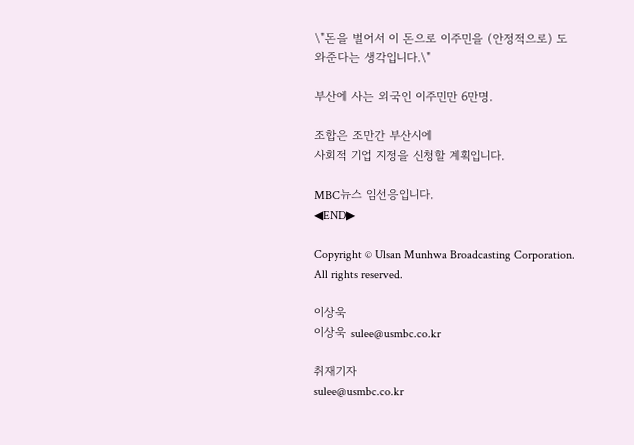\"돈을 벌어서 이 돈으로 이주민을 (안정적으로) 도와준다는 생각입니다.\"

부산에 사는 외국인 이주민만 6만명.

조합은 조만간 부산시에
사회적 기업 지정을 신청할 계획입니다.

MBC뉴스 임선응입니다.
◀END▶

Copyright © Ulsan Munhwa Broadcasting Corporation. All rights reserved.

이상욱
이상욱 sulee@usmbc.co.kr

취재기자
sulee@usmbc.co.kr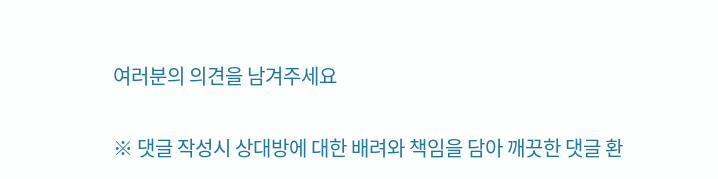여러분의 의견을 남겨주세요

※ 댓글 작성시 상대방에 대한 배려와 책임을 담아 깨끗한 댓글 환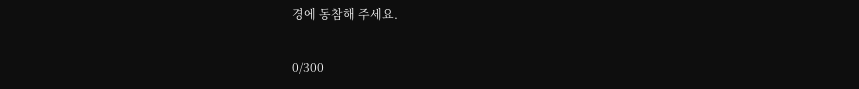경에 동참해 주세요.

0/300